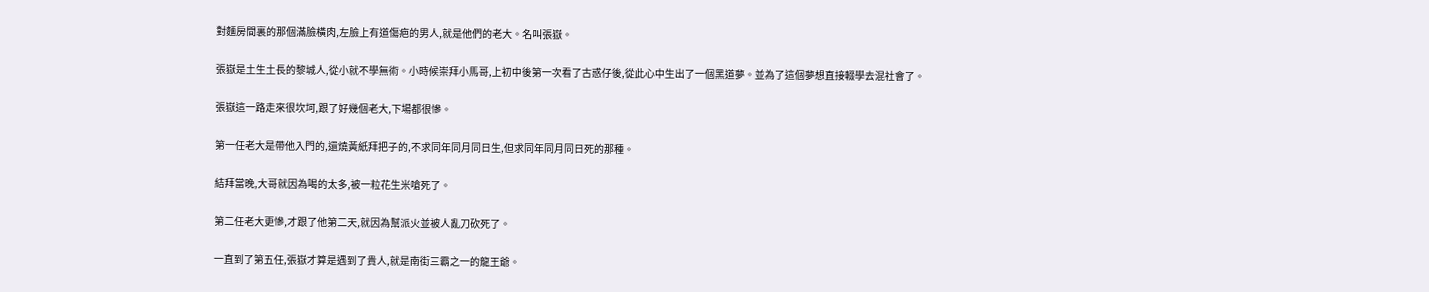對麵房間裏的那個滿臉橫肉,左臉上有道傷疤的男人,就是他們的老大。名叫張嶽。

張嶽是土生土長的黎城人,從小就不學無術。小時候崇拜小馬哥,上初中後第一次看了古惑仔後,從此心中生出了一個黑道夢。並為了這個夢想直接輟學去混社會了。

張嶽這一路走來很坎坷,跟了好幾個老大,下場都很慘。

第一任老大是帶他入門的,還燒黃紙拜把子的,不求同年同月同日生,但求同年同月同日死的那種。

結拜當晚,大哥就因為喝的太多,被一粒花生米嗆死了。

第二任老大更慘,才跟了他第二天,就因為幫派火並被人亂刀砍死了。

一直到了第五任,張嶽才算是遇到了貴人,就是南街三霸之一的龍王爺。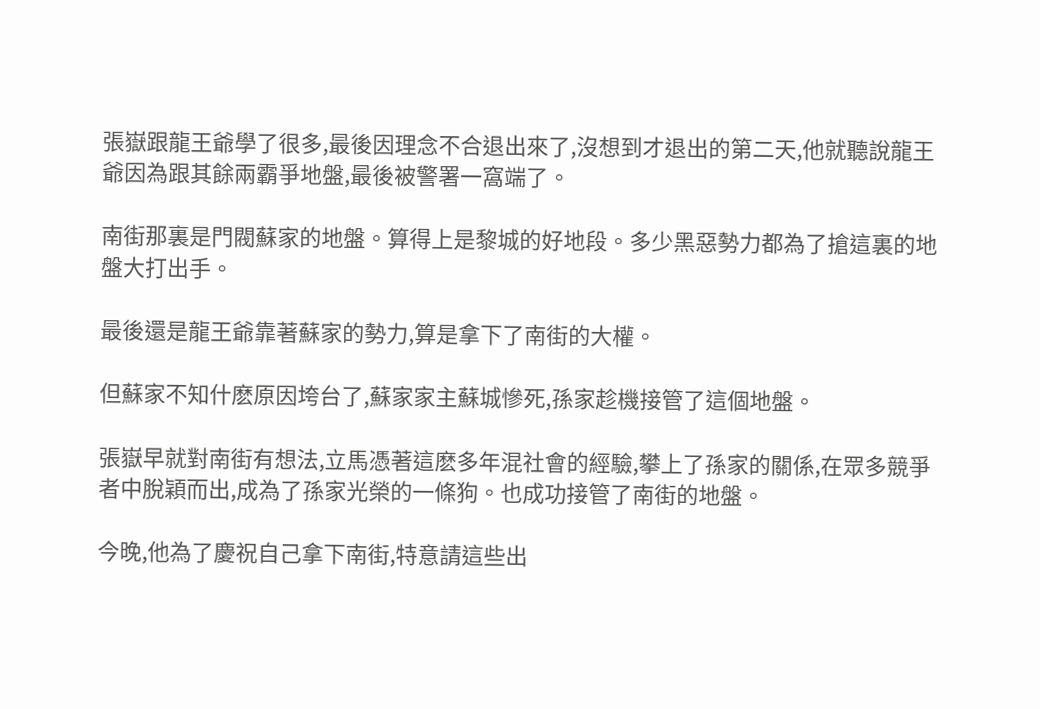張嶽跟龍王爺學了很多,最後因理念不合退出來了,沒想到才退出的第二天,他就聽說龍王爺因為跟其餘兩霸爭地盤,最後被警署一窩端了。

南街那裏是門閥蘇家的地盤。算得上是黎城的好地段。多少黑惡勢力都為了搶這裏的地盤大打出手。

最後還是龍王爺靠著蘇家的勢力,算是拿下了南街的大權。

但蘇家不知什麽原因垮台了,蘇家家主蘇城慘死,孫家趁機接管了這個地盤。

張嶽早就對南街有想法,立馬憑著這麽多年混社會的經驗,攀上了孫家的關係,在眾多競爭者中脫穎而出,成為了孫家光榮的一條狗。也成功接管了南街的地盤。

今晚,他為了慶祝自己拿下南街,特意請這些出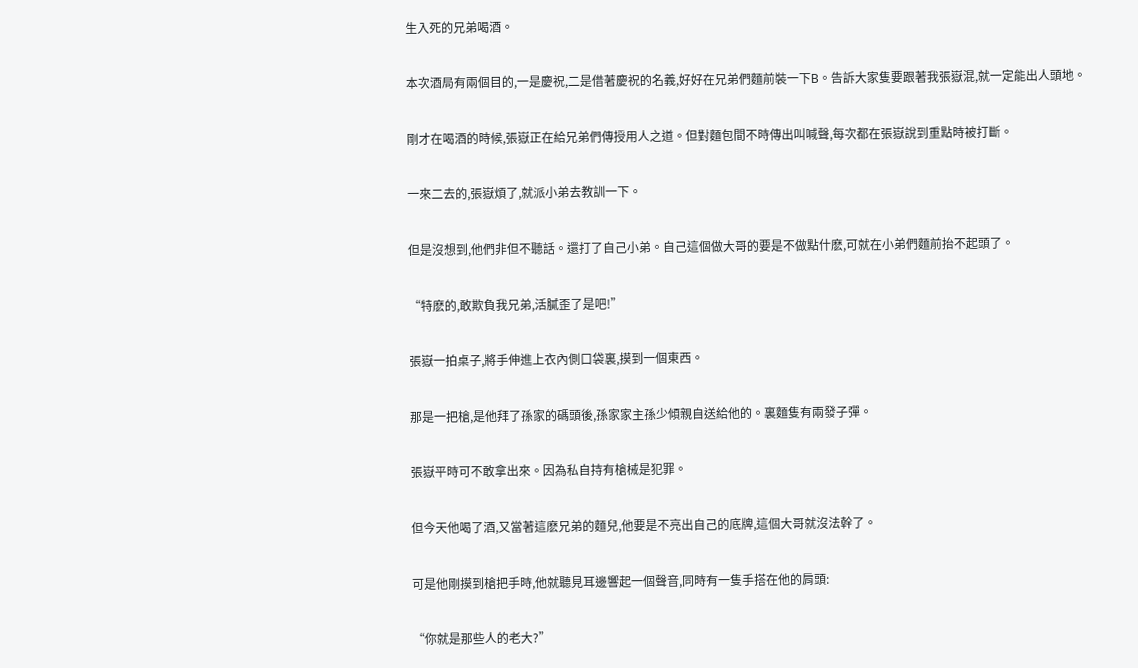生入死的兄弟喝酒。

本次酒局有兩個目的,一是慶祝,二是借著慶祝的名義,好好在兄弟們麵前裝一下B。告訴大家隻要跟著我張嶽混,就一定能出人頭地。

剛才在喝酒的時候,張嶽正在給兄弟們傳授用人之道。但對麵包間不時傳出叫喊聲,每次都在張嶽說到重點時被打斷。

一來二去的,張嶽煩了,就派小弟去教訓一下。

但是沒想到,他們非但不聽話。還打了自己小弟。自己這個做大哥的要是不做點什麽,可就在小弟們麵前抬不起頭了。

“特麽的,敢欺負我兄弟,活膩歪了是吧!”

張嶽一拍桌子,將手伸進上衣內側口袋裏,摸到一個東西。

那是一把槍,是他拜了孫家的碼頭後,孫家家主孫少傾親自送給他的。裏麵隻有兩發子彈。

張嶽平時可不敢拿出來。因為私自持有槍械是犯罪。

但今天他喝了酒,又當著這麽兄弟的麵兒,他要是不亮出自己的底牌,這個大哥就沒法幹了。

可是他剛摸到槍把手時,他就聽見耳邊響起一個聲音,同時有一隻手搭在他的肩頭:

“你就是那些人的老大?”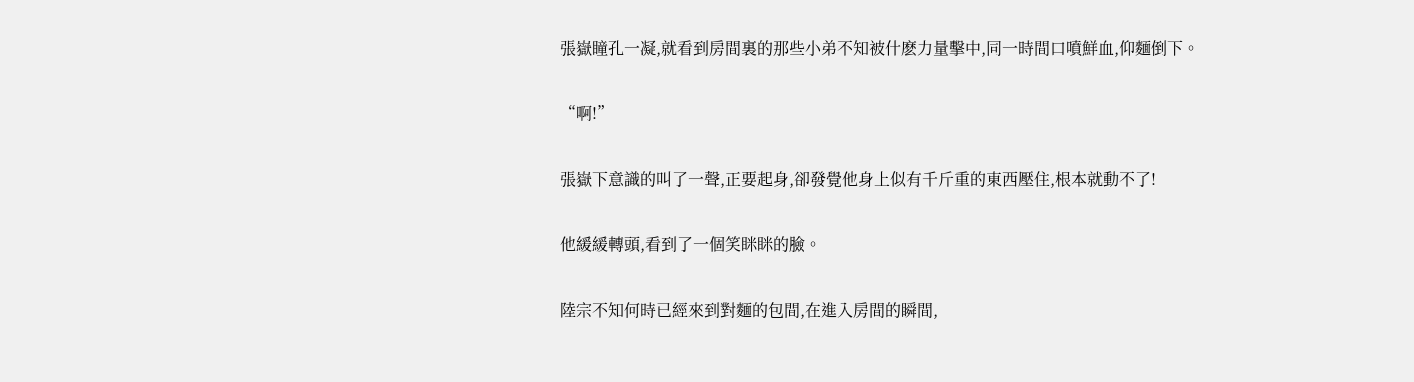張嶽瞳孔一凝,就看到房間裏的那些小弟不知被什麽力量擊中,同一時間口噴鮮血,仰麵倒下。

“啊!”

張嶽下意識的叫了一聲,正要起身,卻發覺他身上似有千斤重的東西壓住,根本就動不了!

他緩緩轉頭,看到了一個笑眯眯的臉。

陸宗不知何時已經來到對麵的包間,在進入房間的瞬間,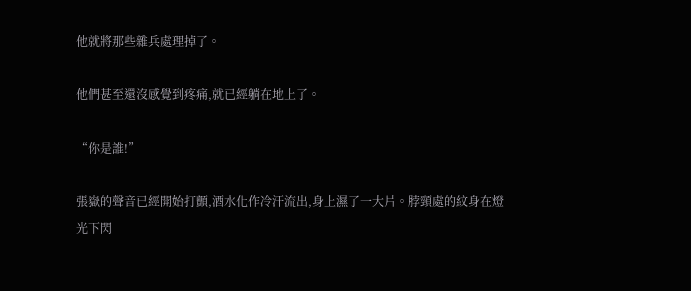他就將那些雜兵處理掉了。

他們甚至還沒感覺到疼痛,就已經躺在地上了。

“你是誰!”

張嶽的聲音已經開始打顫,酒水化作冷汗流出,身上濕了一大片。脖頸處的紋身在燈光下閃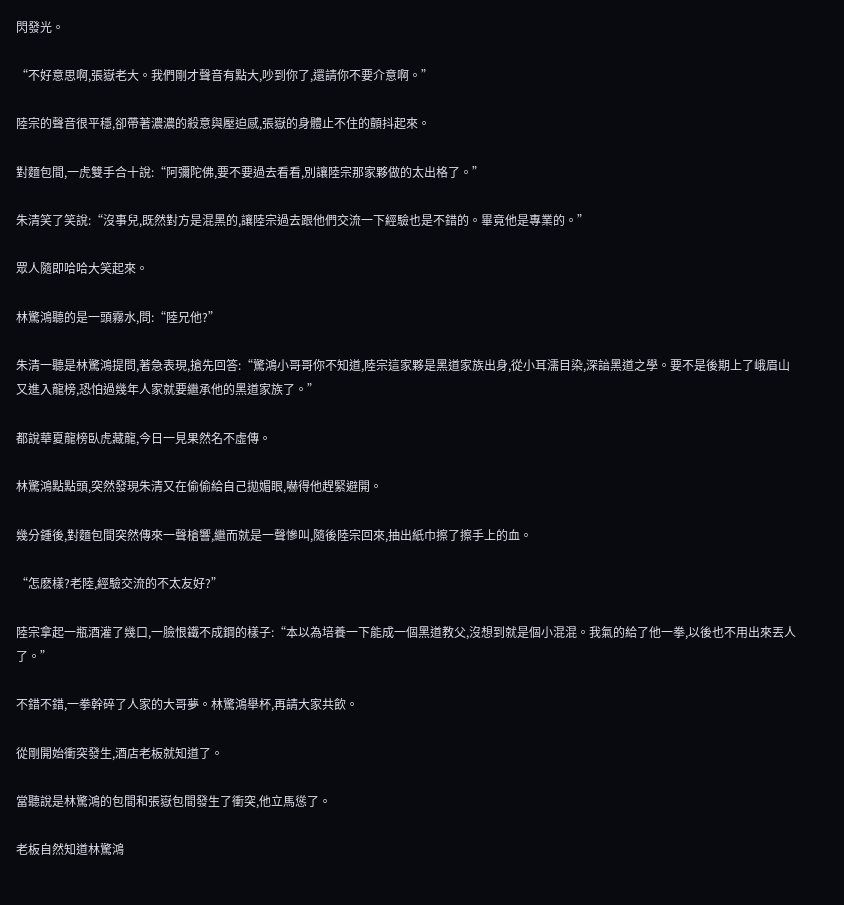閃發光。

“不好意思啊,張嶽老大。我們剛才聲音有點大,吵到你了,還請你不要介意啊。”

陸宗的聲音很平穩,卻帶著濃濃的殺意與壓迫感,張嶽的身體止不住的顫抖起來。

對麵包間,一虎雙手合十說:“阿彌陀佛,要不要過去看看,別讓陸宗那家夥做的太出格了。”

朱清笑了笑說:“沒事兒,既然對方是混黑的,讓陸宗過去跟他們交流一下經驗也是不錯的。畢竟他是專業的。”

眾人隨即哈哈大笑起來。

林驚鴻聽的是一頭霧水,問:“陸兄他?”

朱清一聽是林驚鴻提問,著急表現,搶先回答:“驚鴻小哥哥你不知道,陸宗這家夥是黑道家族出身,從小耳濡目染,深諳黑道之學。要不是後期上了峨眉山又進入龍榜,恐怕過幾年人家就要繼承他的黑道家族了。”

都說華夏龍榜臥虎藏龍,今日一見果然名不虛傳。

林驚鴻點點頭,突然發現朱清又在偷偷給自己拋媚眼,嚇得他趕緊避開。

幾分鍾後,對麵包間突然傳來一聲槍響,繼而就是一聲慘叫,隨後陸宗回來,抽出紙巾擦了擦手上的血。

“怎麽樣?老陸,經驗交流的不太友好?”

陸宗拿起一瓶酒灌了幾口,一臉恨鐵不成鋼的樣子:“本以為培養一下能成一個黑道教父,沒想到就是個小混混。我氣的給了他一拳,以後也不用出來丟人了。”

不錯不錯,一拳幹碎了人家的大哥夢。林驚鴻舉杯,再請大家共飲。

從剛開始衝突發生,酒店老板就知道了。

當聽說是林驚鴻的包間和張嶽包間發生了衝突,他立馬慫了。

老板自然知道林驚鴻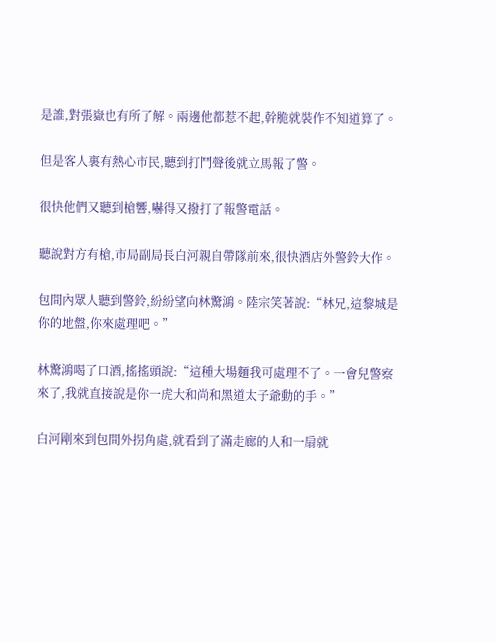是誰,對張嶽也有所了解。兩邊他都惹不起,幹脆就裝作不知道算了。

但是客人裏有熱心市民,聽到打鬥聲後就立馬報了警。

很快他們又聽到槍響,嚇得又撥打了報警電話。

聽說對方有槍,市局副局長白河親自帶隊前來,很快酒店外警鈴大作。

包間內眾人聽到警鈴,紛紛望向林驚鴻。陸宗笑著說:“林兄,這黎城是你的地盤,你來處理吧。”

林驚鴻喝了口酒,搖搖頭說:“這種大場麵我可處理不了。一會兒警察來了,我就直接說是你一虎大和尚和黑道太子爺動的手。”

白河剛來到包間外拐角處,就看到了滿走廊的人和一扇就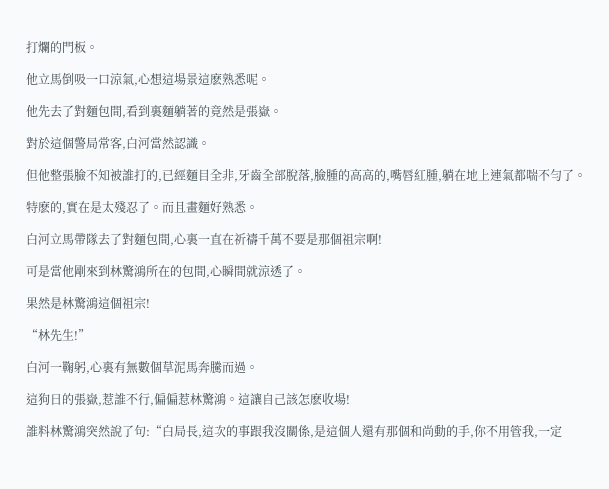打爛的門板。

他立馬倒吸一口涼氣,心想這場景這麽熟悉呢。

他先去了對麵包間,看到裏麵躺著的竟然是張嶽。

對於這個警局常客,白河當然認識。

但他整張臉不知被誰打的,已經麵目全非,牙齒全部脫落,臉腫的高高的,嘴唇紅腫,躺在地上連氣都喘不勻了。

特麽的,實在是太殘忍了。而且畫麵好熟悉。

白河立馬帶隊去了對麵包間,心裏一直在祈禱千萬不要是那個祖宗啊!

可是當他剛來到林驚鴻所在的包間,心瞬間就涼透了。

果然是林驚鴻這個祖宗!

“林先生!”

白河一鞠躬,心裏有無數個草泥馬奔騰而過。

這狗日的張嶽,惹誰不行,偏偏惹林驚鴻。這讓自己該怎麽收場!

誰料林驚鴻突然說了句:“白局長,這次的事跟我沒關係,是這個人還有那個和尚動的手,你不用管我,一定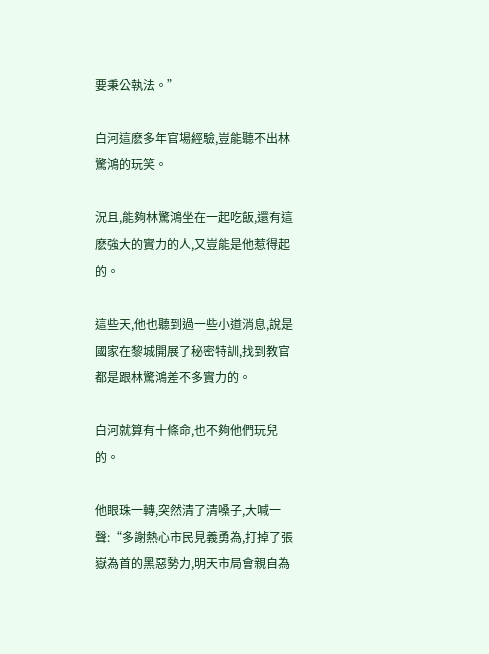要秉公執法。”

白河這麽多年官場經驗,豈能聽不出林驚鴻的玩笑。

況且,能夠林驚鴻坐在一起吃飯,還有這麽強大的實力的人,又豈能是他惹得起的。

這些天,他也聽到過一些小道消息,說是國家在黎城開展了秘密特訓,找到教官都是跟林驚鴻差不多實力的。

白河就算有十條命,也不夠他們玩兒的。

他眼珠一轉,突然清了清嗓子,大喊一聲:“多謝熱心市民見義勇為,打掉了張嶽為首的黑惡勢力,明天市局會親自為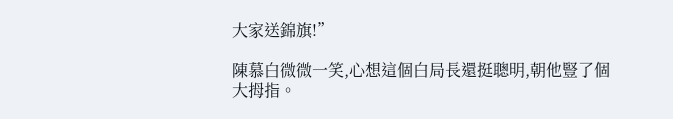大家送錦旗!”

陳慕白微微一笑,心想這個白局長還挺聰明,朝他豎了個大拇指。